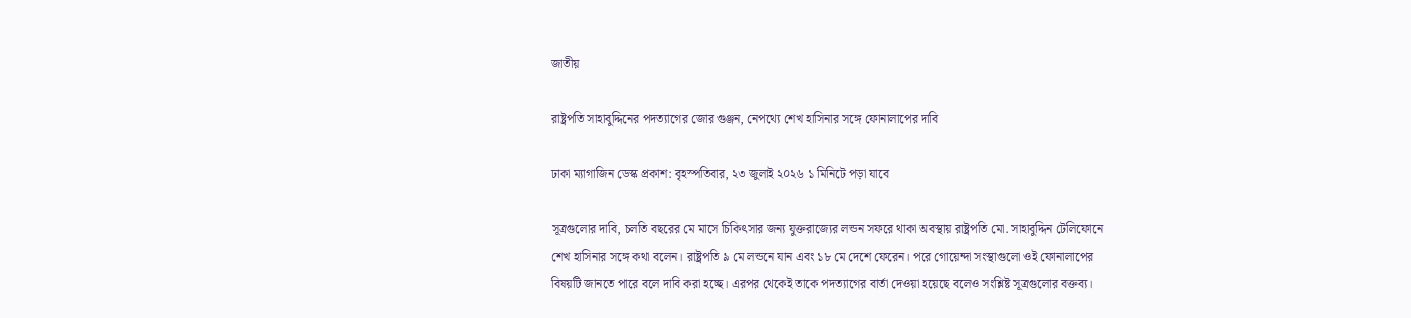জাতীয়

রাষ্ট্রপতি সাহাবুদ্দিনের পদত্যাগের জোর গুঞ্জন, নেপথ্যে শেখ হাসিনার সঙ্গে ফোনালাপের দাবি

ঢাকা ম্যাগাজিন ডেস্ক প্রকাশ: বৃহস্পতিবার, ২৩ জুলাই ২০২৬ ১ মিনিটে পড়া যাবে

সূত্রগুলোর দাবি, চলতি বছরের মে মাসে চিকিৎসার জন্য যুক্তরাজ্যের লন্ডন সফরে থাকা অবস্থায় রাষ্ট্রপতি মো. সাহাবুদ্দিন টেলিফোনে শেখ হাসিনার সঙ্গে কথা বলেন। রাষ্ট্রপতি ৯ মে লন্ডনে যান এবং ১৮ মে দেশে ফেরেন। পরে গোয়েন্দা সংস্থাগুলো ওই ফোনালাপের বিষয়টি জানতে পারে বলে দাবি করা হচ্ছে। এরপর থেকেই তাকে পদত্যাগের বার্তা দেওয়া হয়েছে বলেও সংশ্লিষ্ট সূত্রগুলোর বক্তব্য।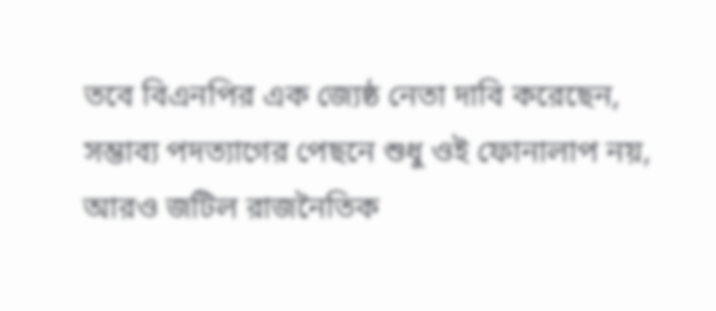তবে বিএনপির এক জ্যেষ্ঠ নেতা দাবি করেছেন, সম্ভাব্য পদত্যাগের পেছনে শুধু ওই ফোনালাপ নয়, আরও জটিল রাজনৈতিক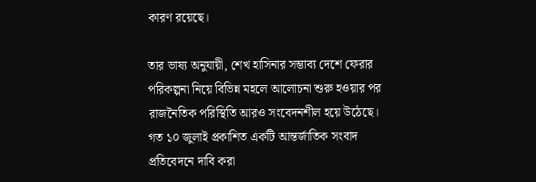কারণ রয়েছে।

তার ভাষ্য অনুযায়ী, শেখ হাসিনার সম্ভাব্য দেশে ফেরার পরিকল্পনা নিয়ে বিভিন্ন মহলে আলোচনা শুরু হওয়ার পর রাজনৈতিক পরিস্থিতি আরও সংবেদনশীল হয়ে উঠেছে। গত ১০ জুলাই প্রকাশিত একটি আন্তর্জাতিক সংবাদ প্রতিবেদনে দাবি করা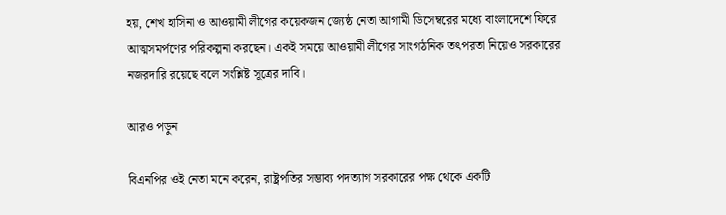হয়, শেখ হাসিনা ও আওয়ামী লীগের কয়েকজন জ্যেষ্ঠ নেতা আগামী ডিসেম্বরের মধ্যে বাংলাদেশে ফিরে আত্মসমর্পণের পরিকল্পনা করছেন। একই সময়ে আওয়ামী লীগের সাংগঠনিক তৎপরতা নিয়েও সরকারের নজরদারি রয়েছে বলে সংশ্লিষ্ট সূত্রের দাবি।

আরও পড়ুন

বিএনপির ওই নেতা মনে করেন, রাষ্ট্রপতির সম্ভাব্য পদত্যাগ সরকারের পক্ষ থেকে একটি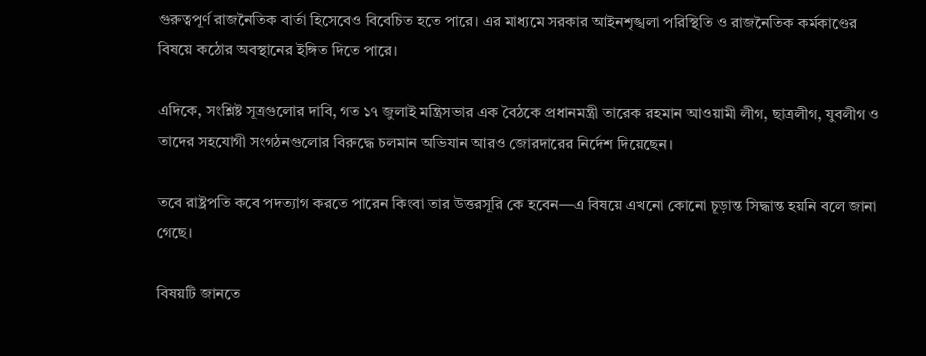গুরুত্বপূর্ণ রাজনৈতিক বার্তা হিসেবেও বিবেচিত হতে পারে। এর মাধ্যমে সরকার আইনশৃঙ্খলা পরিস্থিতি ও রাজনৈতিক কর্মকাণ্ডের বিষয়ে কঠোর অবস্থানের ইঙ্গিত দিতে পারে।

এদিকে, সংশ্লিষ্ট সূত্রগুলোর দাবি, গত ১৭ জুলাই মন্ত্রিসভার এক বৈঠকে প্রধানমন্ত্রী তারেক রহমান আওয়ামী লীগ, ছাত্রলীগ, যুবলীগ ও তাদের সহযোগী সংগঠনগুলোর বিরুদ্ধে চলমান অভিযান আরও জোরদারের নির্দেশ দিয়েছেন।

তবে রাষ্ট্রপতি কবে পদত্যাগ করতে পারেন কিংবা তার উত্তরসূরি কে হবেন—এ বিষয়ে এখনো কোনো চূড়ান্ত সিদ্ধান্ত হয়নি বলে জানা গেছে।

বিষয়টি জানতে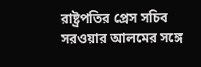রাষ্ট্রপতির প্রেস সচিব সরওয়ার আলমের সঙ্গে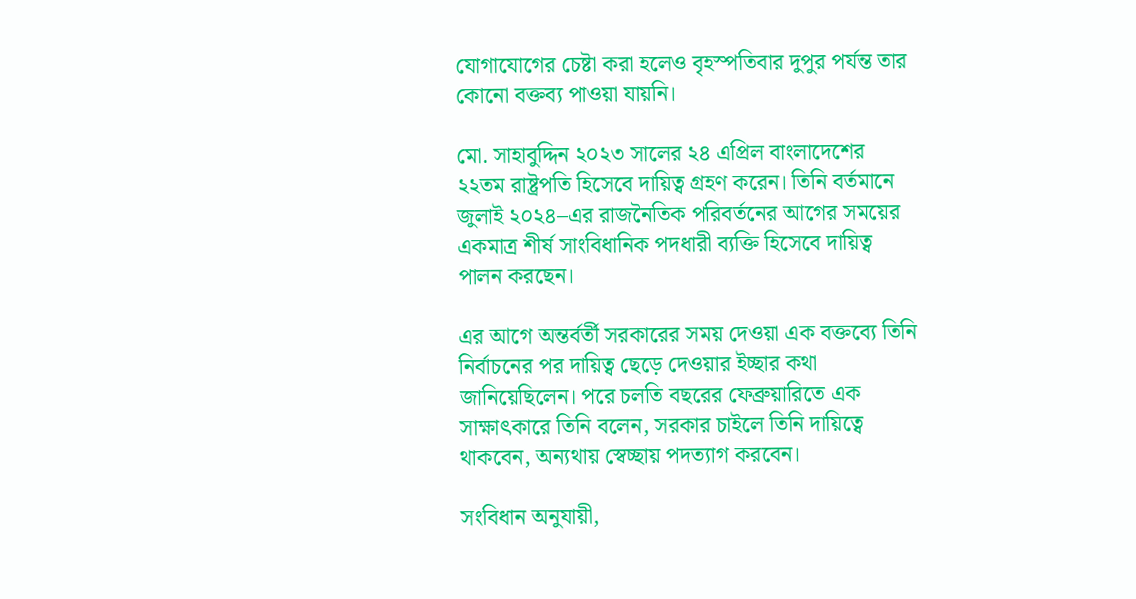যোগাযোগের চেষ্টা করা হলেও বৃহস্পতিবার দুপুর পর্যন্ত তার কোনো বক্তব্য পাওয়া যায়নি।

মো. সাহাবুদ্দিন ২০২৩ সালের ২৪ এপ্রিল বাংলাদেশের ২২তম রাষ্ট্রপতি হিসেবে দায়িত্ব গ্রহণ করেন। তিনি বর্তমানে জুলাই ২০২৪–এর রাজনৈতিক পরিবর্তনের আগের সময়ের একমাত্র শীর্ষ সাংবিধানিক পদধারী ব্যক্তি হিসেবে দায়িত্ব পালন করছেন।

এর আগে অন্তর্বর্তী সরকারের সময় দেওয়া এক বক্তব্যে তিনি নির্বাচনের পর দায়িত্ব ছেড়ে দেওয়ার ইচ্ছার কথা জানিয়েছিলেন। পরে চলতি বছরের ফেব্রুয়ারিতে এক সাক্ষাৎকারে তিনি বলেন, সরকার চাইলে তিনি দায়িত্বে থাকবেন, অন্যথায় স্বেচ্ছায় পদত্যাগ করবেন।

সংবিধান অনুযায়ী,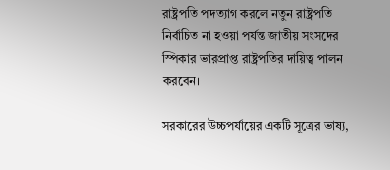রাষ্ট্রপতি পদত্যাগ করলে নতুন রাষ্ট্রপতি নির্বাচিত না হওয়া পর্যন্ত জাতীয় সংসদের স্পিকার ভারপ্রাপ্ত রাষ্ট্রপতির দায়িত্ব পালন করবেন।

সরকারের উচ্চপর্যায়ের একটি সূত্রের ভাষ্য,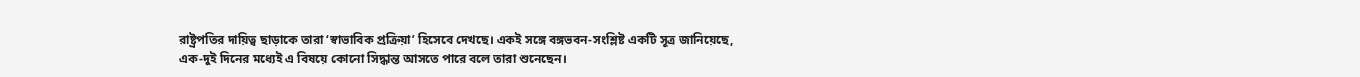রাষ্ট্রপতির দায়িত্ব ছাড়াকে তারা ‘স্বাভাবিক প্রক্রিয়া’ হিসেবে দেখছে। একই সঙ্গে বঙ্গভবন-সংশ্লিষ্ট একটি সূত্র জানিয়েছে, এক-দুই দিনের মধ্যেই এ বিষয়ে কোনো সিদ্ধান্ত আসতে পারে বলে তারা শুনেছেন।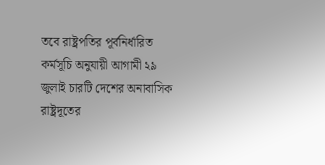তবে রাষ্ট্রপতির পূর্বনির্ধারিত কর্মসূচি অনুযায়ী আগামী ২৯ জুলাই চারটি দেশের অনাবাসিক রাষ্ট্রদূতের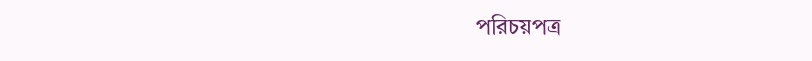পরিচয়পত্র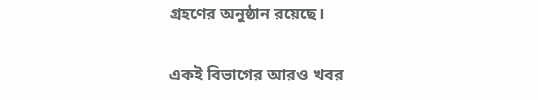গ্রহণের অনুষ্ঠান রয়েছে।

একই বিভাগের আরও খবর